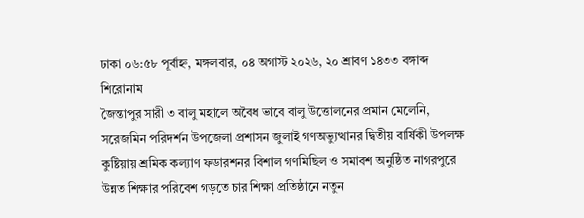ঢাকা ০৬:৫৮ পূর্বাহ্ন, মঙ্গলবার, ০৪ অগাস্ট ২০২৬, ২০ শ্রাবণ ১৪৩৩ বঙ্গাব্দ
শিরোনাম
জৈন্তাপুর সারী ৩ বালু মহালে অবৈধ ভাবে বালু উত্তোলনের প্রমান মেলেনি, সরেজমিন পরিদর্শন উপজেলা প্রশাসন জুলাই গণঅভ্যুত্থানর দ্বিতীয় বার্ষিকী উপলক্ষ কুষ্টিয়ায় শ্রমিক কল্যাণ ফডারশনর বিশাল গণমিছিল ও সমাবশ অনুষ্ঠিত নাগরপুরে উন্নত শিক্ষার পরিবেশ গড়তে চার শিক্ষা প্রতিষ্ঠানে নতুন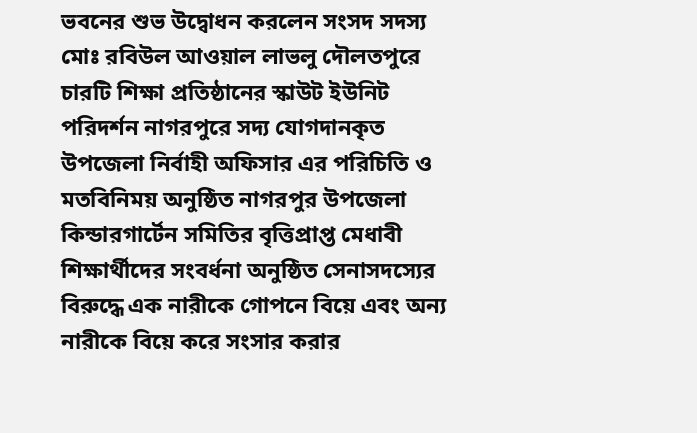ভবনের শুভ উদ্বোধন করলেন সংসদ সদস্য মোঃ রবিউল আওয়াল লাভলু দৌলতপুরে চারটি শিক্ষা প্রতিষ্ঠানের স্কাউট ইউনিট পরিদর্শন নাগরপুরে সদ্য যোগদানকৃত উপজেলা নির্বাহী অফিসার এর পরিচিতি ও মতবিনিময় অনুষ্ঠিত নাগরপুর উপজেলা কিন্ডারগার্টেন সমিতির বৃত্তিপ্রাপ্ত মেধাবী শিক্ষার্থীদের সংবর্ধনা অনুষ্ঠিত সেনাসদস্যের বিরুদ্ধে এক নারীকে গোপনে বিয়ে এবং অন্য নারীকে বিয়ে করে সংসার করার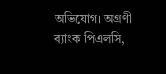অভিযোগ। অগ্রণী ব্যাংক পিএলসি,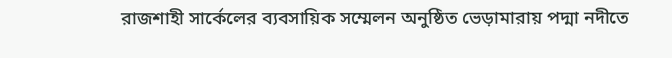রাজশাহী সার্কেলের ব্যবসায়িক সম্মেলন অনুষ্ঠিত ভেড়ামারায় পদ্মা নদীতে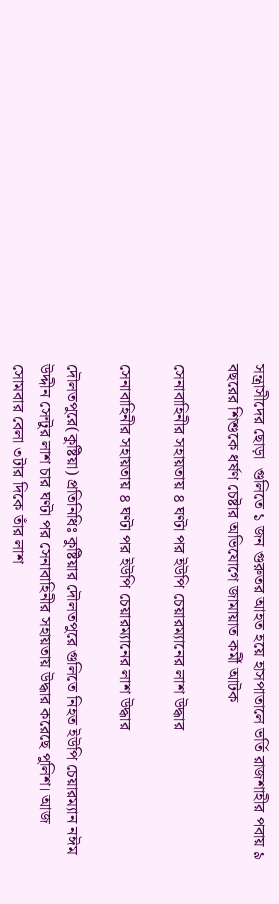সন্ত্রাসীদের ছোড়া  গুলিতে ১ জন গুরুতর আহত হয়ে হাসপাতালে ভর্তি রাজশাহীর পবায় ৯ বছরের শিশুকে ধর্ষণ চেষ্টার অভিযোগে জামায়াত কর্মী আটক

সেনাবাহিনীর সহায়তায় ৪ ঘণ্টা পর ইউপি চেয়ারম্যানের লাশ উদ্ধার

সেনাবাহিনীর সহায়তায় ৪ ঘণ্টা পর ইউপি চেয়ারম্যানের লাশ উদ্ধার

দৌলতপুরে(কুষ্টিয়া) প্রতিনিধিঃ কুষ্টিয়ার দৌলতপুরে গুলিতে নিহত ইউপি চেয়ারম্যান নঈম উদ্দীন সেন্টুর লাশ চার ঘণ্টা পর সেনাবাহিনীর সহায়তায় উদ্ধার করেছে পুলিশ। আজ সোমবার বেলা ৩টার দিকে তাঁর লাশ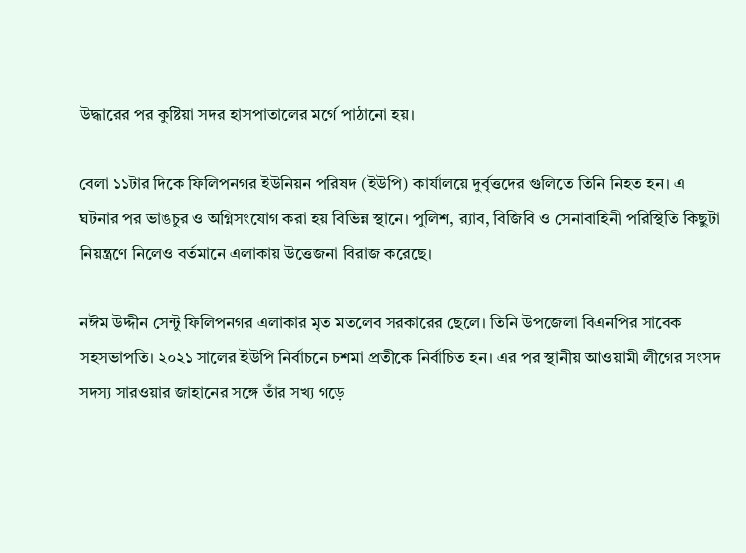উদ্ধারের পর কুষ্টিয়া সদর হাসপাতালের মর্গে পাঠানো হয়।

বেলা ১১টার দিকে ফিলিপনগর ইউনিয়ন পরিষদ (ইউপি) কার্যালয়ে দুর্বৃত্তদের গুলিতে তিনি নিহত হন। এ ঘটনার পর ভাঙচুর ও অগ্নিসংযোগ করা হয় বিভিন্ন স্থানে। পুলিশ, র‍্যাব, বিজিবি ও সেনাবাহিনী পরিস্থিতি কিছুটা নিয়ন্ত্রণে নিলেও বর্তমানে এলাকায় উত্তেজনা বিরাজ করেছে।

নঈম উদ্দীন সেন্টু ফিলিপনগর এলাকার মৃত মতলেব সরকারের ছেলে। তিনি উপজেলা বিএনপির সাবেক সহসভাপতি। ২০২১ সালের ইউপি নির্বাচনে চশমা প্রতীকে নির্বাচিত হন। এর পর স্থানীয় আওয়ামী লীগের সংসদ সদস্য সারওয়ার জাহানের সঙ্গে তাঁর সখ্য গড়ে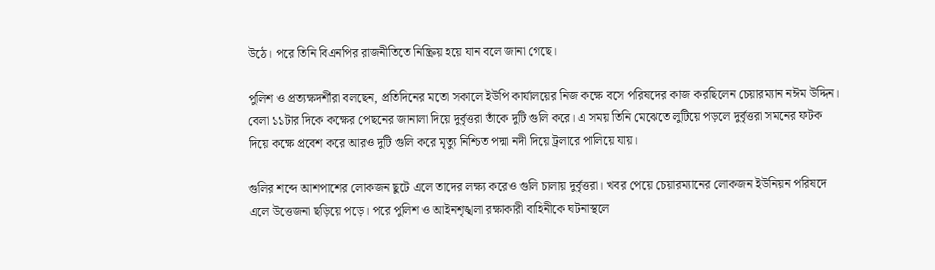উঠে। পরে তিনি বিএনপির রাজনীতিতে নিষ্ক্রিয় হয়ে যান বলে জানা গেছে।

পুলিশ ও প্রত্যক্ষদর্শীরা বলছেন, প্রতিদিনের মতো সকালে ইউপি কার্যালয়ের নিজ কক্ষে বসে পরিষদের কাজ করছিলেন চেয়ারম্যান নঈম উদ্দিন। বেলা ১১টার দিকে কক্ষের পেছনের জানালা দিয়ে দুর্বৃত্তরা তাঁকে দুটি গুলি করে। এ সময় তিনি মেঝেতে লুটিয়ে পড়লে দুর্বৃত্তরা সমনের ফটক দিয়ে কক্ষে প্রবেশ করে আরও দুটি গুলি করে মৃত্যু নিশ্চিত পদ্মা নদী দিয়ে ট্রলারে পালিয়ে যায়।

গুলির শব্দে আশপাশের লোকজন ছুটে এলে তাদের লক্ষ্য করেও গুলি চালায় দুর্বৃত্তরা। খবর পেয়ে চেয়ারম্যানের লোকজন ইউনিয়ন পরিষদে এলে উত্তেজনা ছড়িয়ে পড়ে। পরে পুলিশ ও আইনশৃঙ্খলা রক্ষাকারী বাহিনীকে ঘটনাস্থলে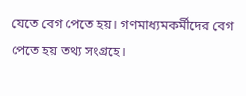যেতে বেগ পেতে হয়। গণমাধ্যমকর্মীদের বেগ পেতে হয় তথ্য সংগ্রহে।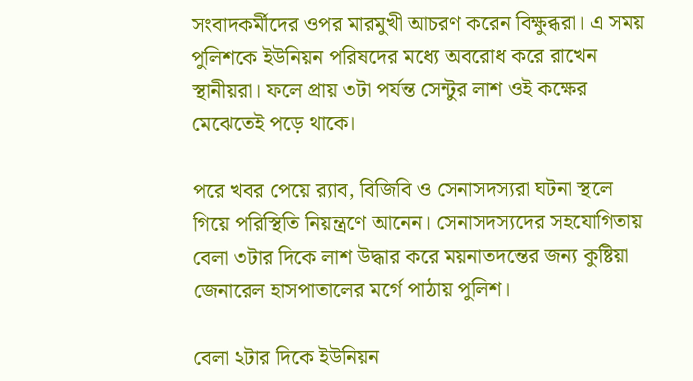সংবাদকর্মীদের ওপর মারমুখী আচরণ করেন বিক্ষুব্ধরা। এ সময় পুলিশকে ইউনিয়ন পরিষদের মধ্যে অবরোধ করে রাখেন স্থানীয়রা। ফলে প্রায় ৩টা পর্যন্ত সেন্টুর লাশ ওই কক্ষের মেঝেতেই পড়ে থাকে।

পরে খবর পেয়ে র‍্যাব, বিজিবি ও সেনাসদস্যরা ঘটনা স্থলে গিয়ে পরিস্থিতি নিয়ন্ত্রণে আনেন। সেনাসদস্যদের সহযোগিতায় বেলা ৩টার দিকে লাশ উদ্ধার করে ময়নাতদন্তের জন্য কুষ্টিয়া জেনারেল হাসপাতালের মর্গে পাঠায় পুলিশ।

বেলা ২টার দিকে ইউনিয়ন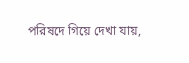পরিষদে গিয়ে দেখা যায়,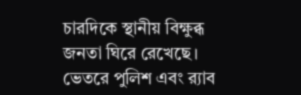চারদিকে স্থানীয় বিক্ষুব্ধ জনতা ঘিরে রেখেছে। ভেতরে পুলিশ এবং র‍্যাব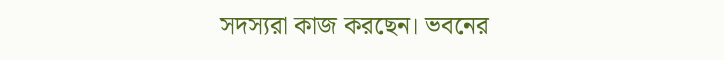সদস্যরা কাজ করছেন। ভবনের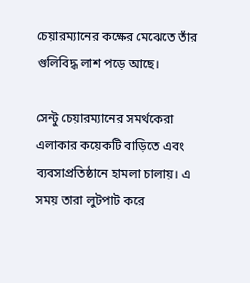চেয়ারম্যানের কক্ষের মেঝেতে তাঁর গুলিবিদ্ধ লাশ পড়ে আছে।

সেন্টু চেয়ারম্যানের সমর্থকেরা এলাকার কয়েকটি বাড়িতে এবং ব্যবসাপ্রতিষ্ঠানে হামলা চালায়। এ সময় তারা লুটপাট করে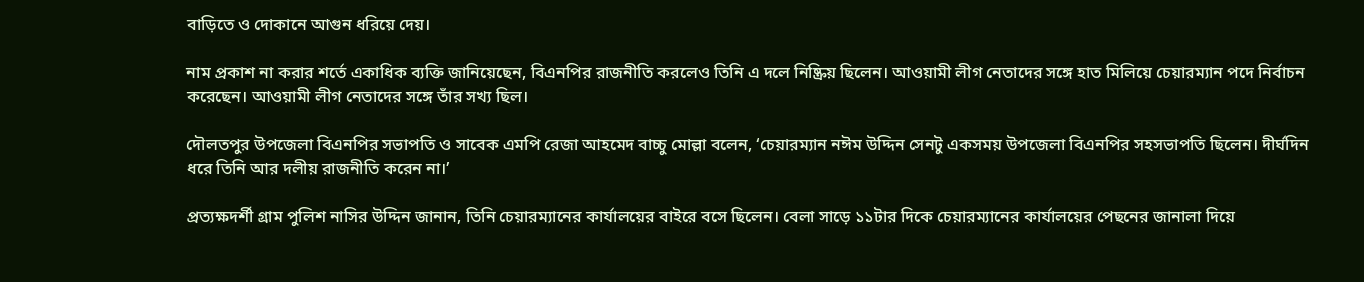বাড়িতে ও দোকানে আগুন ধরিয়ে দেয়।

নাম প্রকাশ না করার শর্তে একাধিক ব্যক্তি জানিয়েছেন, বিএনপির রাজনীতি করলেও তিনি এ দলে নিষ্ক্রিয় ছিলেন। আওয়ামী লীগ নেতাদের সঙ্গে হাত মিলিয়ে চেয়ারম্যান পদে নির্বাচন করেছেন। আওয়ামী লীগ নেতাদের সঙ্গে তাঁর সখ্য ছিল।

দৌলতপুর উপজেলা বিএনপির সভাপতি ও সাবেক এমপি রেজা আহমেদ বাচ্চু মোল্লা বলেন, ‘চেয়ারম্যান নঈম উদ্দিন সেনটু একসময় উপজেলা বিএনপির সহসভাপতি ছিলেন। দীর্ঘদিন ধরে তিনি আর দলীয় রাজনীতি করেন না।’

প্রত্যক্ষদর্শী গ্রাম পুলিশ নাসির উদ্দিন জানান, তিনি চেয়ারম্যানের কার্যালয়ের বাইরে বসে ছিলেন। বেলা সাড়ে ১১টার দিকে চেয়ারম্যানের কার্যালয়ের পেছনের জানালা দিয়ে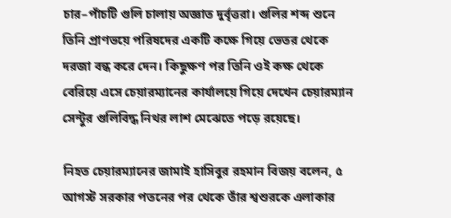চার–পাঁচটি গুলি চালায় অজ্ঞাত দুর্বৃত্তরা। গুলির শব্দ শুনে তিনি প্রাণভয়ে পরিষদের একটি কক্ষে গিয়ে ভেতর থেকে দরজা বন্ধ করে দেন। কিছুক্ষণ পর তিনি ওই কক্ষ থেকে বেরিয়ে এসে চেয়ারম্যানের কার্যালয়ে গিয়ে দেখেন চেয়ারম্যান সেন্টুর গুলিবিদ্ধ নিথর লাশ মেঝেতে পড়ে রয়েছে।

নিহত চেয়ারম্যানের জামাই হাসিবুর রহমান বিজয় বলেন, ৫ আগস্ট সরকার পতনের পর থেকে তাঁর শ্বশুরকে এলাকার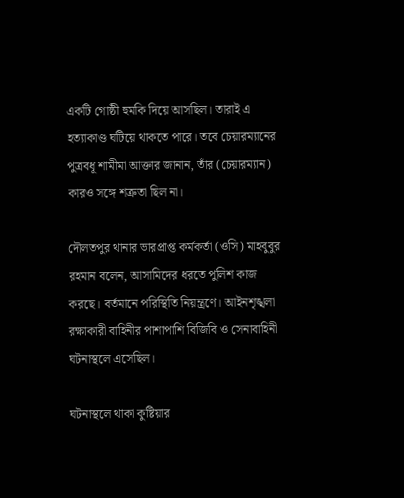একটি গোষ্ঠী হুমকি দিয়ে আসছিল। তারাই এ হত্যাকাণ্ড ঘটিয়ে থাকতে পারে। তবে চেয়ারম্যানের পুত্রবধূ শামীমা আক্তার জানান, তাঁর (চেয়ারম্যান) কারও সঙ্গে শত্রুতা ছিল না।

দৌলতপুর থানার ভারপ্রাপ্ত কর্মকর্তা (ওসি) মাহবুবুর রহমান বলেন, আসামিদের ধরতে পুলিশ কাজ করছে। বর্তমানে পরিস্থিতি নিয়ন্ত্রণে। আইনশৃঙ্খলা রক্ষাকারী বাহিনীর পাশাপাশি বিজিবি ও সেনাবাহিনী ঘটনাস্থলে এসেছিল।

ঘটনাস্থলে থাকা কুষ্টিয়ার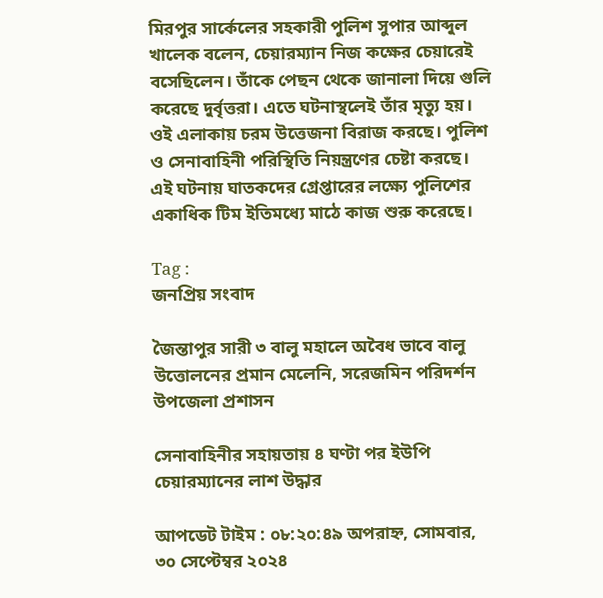মিরপুর সার্কেলের সহকারী পুলিশ সুপার আব্দুল খালেক বলেন, চেয়ারম্যান নিজ কক্ষের চেয়ারেই বসেছিলেন। তাঁকে পেছন থেকে জানালা দিয়ে গুলি করেছে দুর্বৃত্তরা। এতে ঘটনাস্থলেই তাঁর মৃত্যু হয়। ওই এলাকায় চরম উত্তেজনা বিরাজ করছে। পুলিশ ও সেনাবাহিনী পরিস্থিতি নিয়ন্ত্রণের চেষ্টা করছে। এই ঘটনায় ঘাতকদের গ্রেপ্তারের লক্ষ্যে পুলিশের একাধিক টিম ইতিমধ্যে মাঠে কাজ শুরু করেছে।

Tag :
জনপ্রিয় সংবাদ

জৈন্তাপুর সারী ৩ বালু মহালে অবৈধ ভাবে বালু উত্তোলনের প্রমান মেলেনি, সরেজমিন পরিদর্শন উপজেলা প্রশাসন

সেনাবাহিনীর সহায়তায় ৪ ঘণ্টা পর ইউপি চেয়ারম্যানের লাশ উদ্ধার

আপডেট টাইম : ০৮:২০:৪৯ অপরাহ্ন, সোমবার, ৩০ সেপ্টেম্বর ২০২৪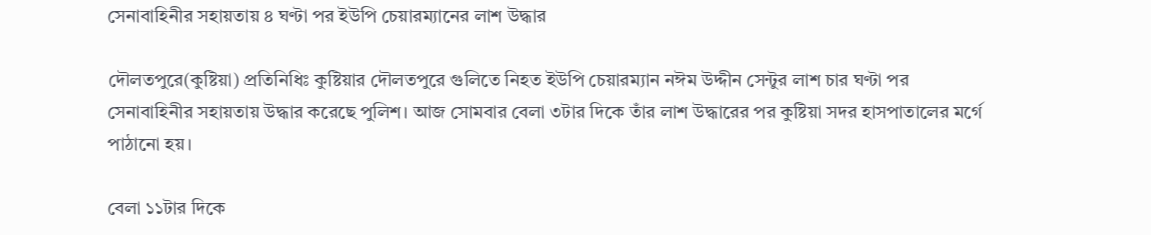সেনাবাহিনীর সহায়তায় ৪ ঘণ্টা পর ইউপি চেয়ারম্যানের লাশ উদ্ধার

দৌলতপুরে(কুষ্টিয়া) প্রতিনিধিঃ কুষ্টিয়ার দৌলতপুরে গুলিতে নিহত ইউপি চেয়ারম্যান নঈম উদ্দীন সেন্টুর লাশ চার ঘণ্টা পর সেনাবাহিনীর সহায়তায় উদ্ধার করেছে পুলিশ। আজ সোমবার বেলা ৩টার দিকে তাঁর লাশ উদ্ধারের পর কুষ্টিয়া সদর হাসপাতালের মর্গে পাঠানো হয়।

বেলা ১১টার দিকে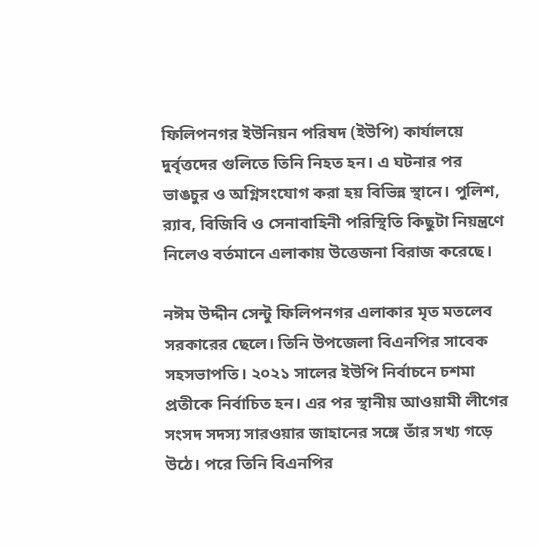ফিলিপনগর ইউনিয়ন পরিষদ (ইউপি) কার্যালয়ে দুর্বৃত্তদের গুলিতে তিনি নিহত হন। এ ঘটনার পর ভাঙচুর ও অগ্নিসংযোগ করা হয় বিভিন্ন স্থানে। পুলিশ, র‍্যাব, বিজিবি ও সেনাবাহিনী পরিস্থিতি কিছুটা নিয়ন্ত্রণে নিলেও বর্তমানে এলাকায় উত্তেজনা বিরাজ করেছে।

নঈম উদ্দীন সেন্টু ফিলিপনগর এলাকার মৃত মতলেব সরকারের ছেলে। তিনি উপজেলা বিএনপির সাবেক সহসভাপতি। ২০২১ সালের ইউপি নির্বাচনে চশমা প্রতীকে নির্বাচিত হন। এর পর স্থানীয় আওয়ামী লীগের সংসদ সদস্য সারওয়ার জাহানের সঙ্গে তাঁর সখ্য গড়ে উঠে। পরে তিনি বিএনপির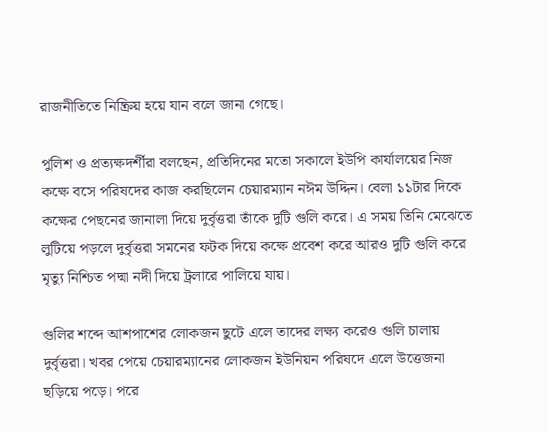রাজনীতিতে নিষ্ক্রিয় হয়ে যান বলে জানা গেছে।

পুলিশ ও প্রত্যক্ষদর্শীরা বলছেন, প্রতিদিনের মতো সকালে ইউপি কার্যালয়ের নিজ কক্ষে বসে পরিষদের কাজ করছিলেন চেয়ারম্যান নঈম উদ্দিন। বেলা ১১টার দিকে কক্ষের পেছনের জানালা দিয়ে দুর্বৃত্তরা তাঁকে দুটি গুলি করে। এ সময় তিনি মেঝেতে লুটিয়ে পড়লে দুর্বৃত্তরা সমনের ফটক দিয়ে কক্ষে প্রবেশ করে আরও দুটি গুলি করে মৃত্যু নিশ্চিত পদ্মা নদী দিয়ে ট্রলারে পালিয়ে যায়।

গুলির শব্দে আশপাশের লোকজন ছুটে এলে তাদের লক্ষ্য করেও গুলি চালায় দুর্বৃত্তরা। খবর পেয়ে চেয়ারম্যানের লোকজন ইউনিয়ন পরিষদে এলে উত্তেজনা ছড়িয়ে পড়ে। পরে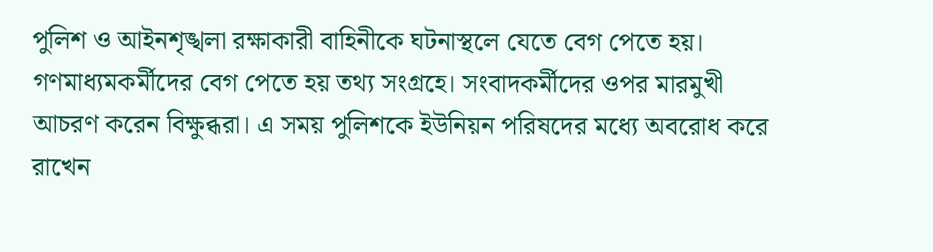পুলিশ ও আইনশৃঙ্খলা রক্ষাকারী বাহিনীকে ঘটনাস্থলে যেতে বেগ পেতে হয়। গণমাধ্যমকর্মীদের বেগ পেতে হয় তথ্য সংগ্রহে। সংবাদকর্মীদের ওপর মারমুখী আচরণ করেন বিক্ষুব্ধরা। এ সময় পুলিশকে ইউনিয়ন পরিষদের মধ্যে অবরোধ করে রাখেন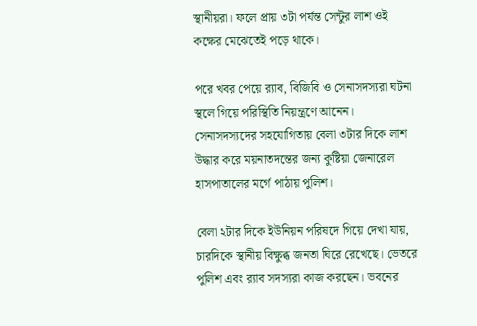স্থানীয়রা। ফলে প্রায় ৩টা পর্যন্ত সেন্টুর লাশ ওই কক্ষের মেঝেতেই পড়ে থাকে।

পরে খবর পেয়ে র‍্যাব, বিজিবি ও সেনাসদস্যরা ঘটনা স্থলে গিয়ে পরিস্থিতি নিয়ন্ত্রণে আনেন। সেনাসদস্যদের সহযোগিতায় বেলা ৩টার দিকে লাশ উদ্ধার করে ময়নাতদন্তের জন্য কুষ্টিয়া জেনারেল হাসপাতালের মর্গে পাঠায় পুলিশ।

বেলা ২টার দিকে ইউনিয়ন পরিষদে গিয়ে দেখা যায়, চারদিকে স্থানীয় বিক্ষুব্ধ জনতা ঘিরে রেখেছে। ভেতরে পুলিশ এবং র‍্যাব সদস্যরা কাজ করছেন। ভবনের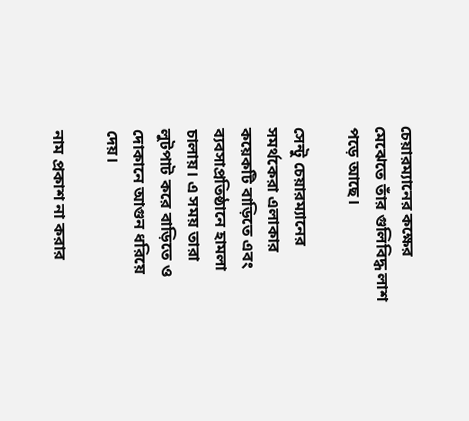চেয়ারম্যানের কক্ষের মেঝেতে তাঁর গুলিবিদ্ধ লাশ পড়ে আছে।

সেন্টু চেয়ারম্যানের সমর্থকেরা এলাকার কয়েকটি বাড়িতে এবং ব্যবসাপ্রতিষ্ঠানে হামলা চালায়। এ সময় তারা লুটপাট করে বাড়িতে ও দোকানে আগুন ধরিয়ে দেয়।

নাম প্রকাশ না করার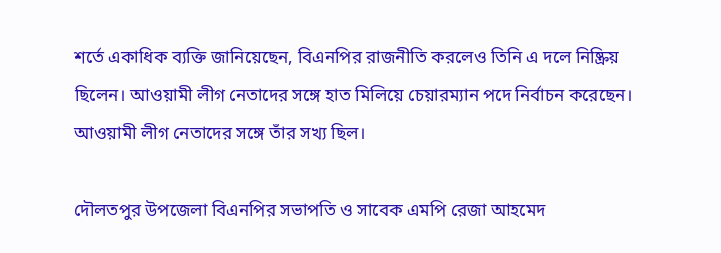শর্তে একাধিক ব্যক্তি জানিয়েছেন, বিএনপির রাজনীতি করলেও তিনি এ দলে নিষ্ক্রিয় ছিলেন। আওয়ামী লীগ নেতাদের সঙ্গে হাত মিলিয়ে চেয়ারম্যান পদে নির্বাচন করেছেন। আওয়ামী লীগ নেতাদের সঙ্গে তাঁর সখ্য ছিল।

দৌলতপুর উপজেলা বিএনপির সভাপতি ও সাবেক এমপি রেজা আহমেদ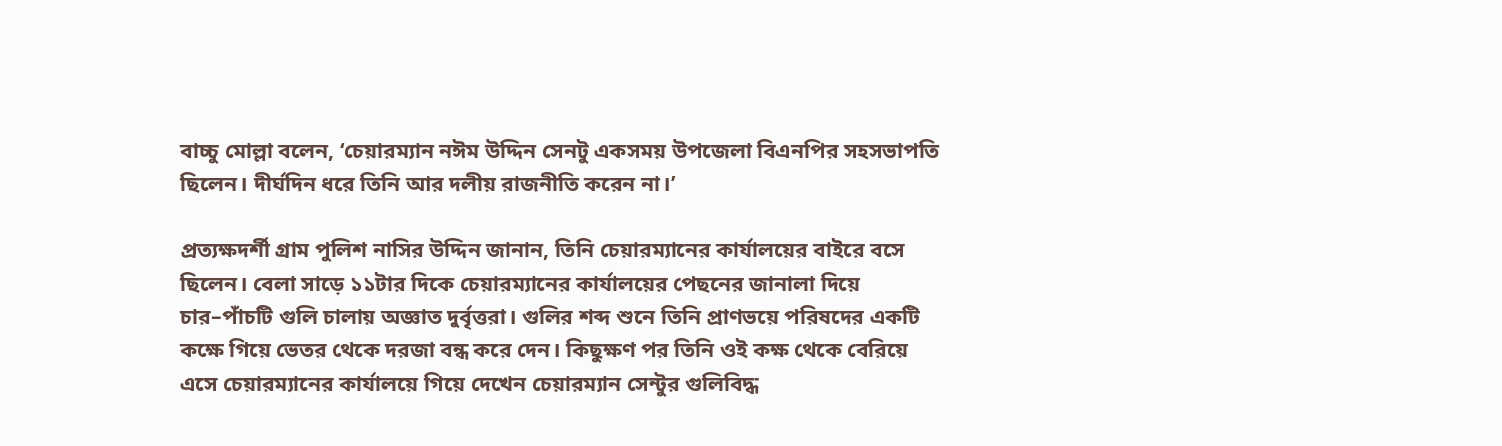বাচ্চু মোল্লা বলেন, ‘চেয়ারম্যান নঈম উদ্দিন সেনটু একসময় উপজেলা বিএনপির সহসভাপতি ছিলেন। দীর্ঘদিন ধরে তিনি আর দলীয় রাজনীতি করেন না।’

প্রত্যক্ষদর্শী গ্রাম পুলিশ নাসির উদ্দিন জানান, তিনি চেয়ারম্যানের কার্যালয়ের বাইরে বসে ছিলেন। বেলা সাড়ে ১১টার দিকে চেয়ারম্যানের কার্যালয়ের পেছনের জানালা দিয়ে চার–পাঁচটি গুলি চালায় অজ্ঞাত দুর্বৃত্তরা। গুলির শব্দ শুনে তিনি প্রাণভয়ে পরিষদের একটি কক্ষে গিয়ে ভেতর থেকে দরজা বন্ধ করে দেন। কিছুক্ষণ পর তিনি ওই কক্ষ থেকে বেরিয়ে এসে চেয়ারম্যানের কার্যালয়ে গিয়ে দেখেন চেয়ারম্যান সেন্টুর গুলিবিদ্ধ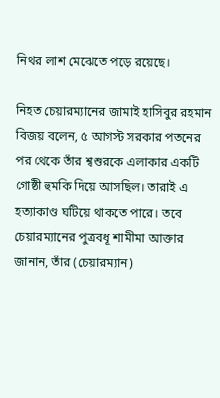নিথর লাশ মেঝেতে পড়ে রয়েছে।

নিহত চেয়ারম্যানের জামাই হাসিবুর রহমান বিজয় বলেন, ৫ আগস্ট সরকার পতনের পর থেকে তাঁর শ্বশুরকে এলাকার একটি গোষ্ঠী হুমকি দিয়ে আসছিল। তারাই এ হত্যাকাণ্ড ঘটিয়ে থাকতে পারে। তবে চেয়ারম্যানের পুত্রবধূ শামীমা আক্তার জানান, তাঁর (চেয়ারম্যান)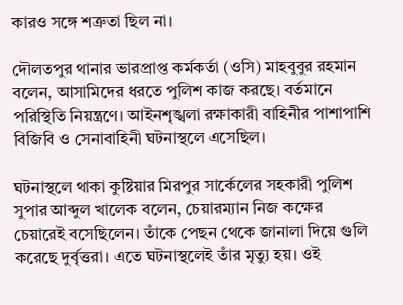কারও সঙ্গে শত্রুতা ছিল না।

দৌলতপুর থানার ভারপ্রাপ্ত কর্মকর্তা (ওসি) মাহবুবুর রহমান বলেন, আসামিদের ধরতে পুলিশ কাজ করছে। বর্তমানে পরিস্থিতি নিয়ন্ত্রণে। আইনশৃঙ্খলা রক্ষাকারী বাহিনীর পাশাপাশি বিজিবি ও সেনাবাহিনী ঘটনাস্থলে এসেছিল।

ঘটনাস্থলে থাকা কুষ্টিয়ার মিরপুর সার্কেলের সহকারী পুলিশ সুপার আব্দুল খালেক বলেন, চেয়ারম্যান নিজ কক্ষের চেয়ারেই বসেছিলেন। তাঁকে পেছন থেকে জানালা দিয়ে গুলি করেছে দুর্বৃত্তরা। এতে ঘটনাস্থলেই তাঁর মৃত্যু হয়। ওই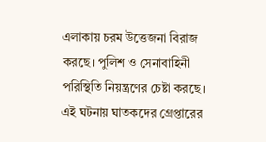এলাকায় চরম উত্তেজনা বিরাজ করছে। পুলিশ ও সেনাবাহিনী পরিস্থিতি নিয়ন্ত্রণের চেষ্টা করছে। এই ঘটনায় ঘাতকদের গ্রেপ্তারের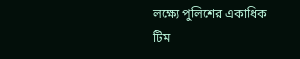লক্ষ্যে পুলিশের একাধিক টিম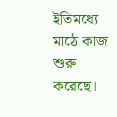ইতিমধ্যে মাঠে কাজ শুরু করেছে।